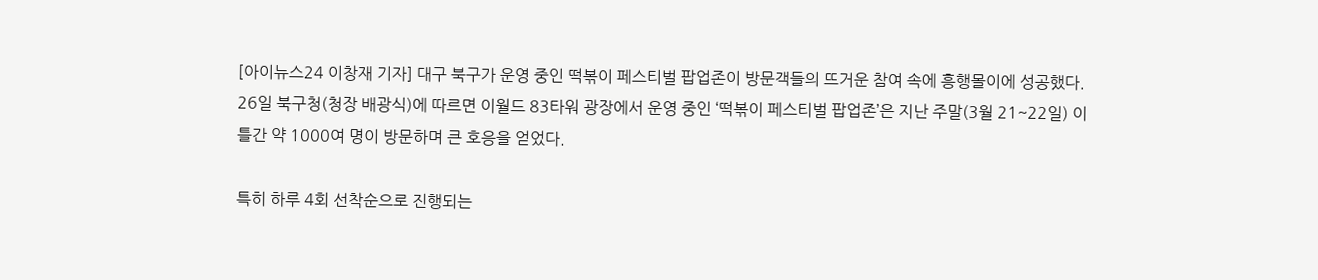[아이뉴스24 이창재 기자] 대구 북구가 운영 중인 떡볶이 페스티벌 팝업존이 방문객들의 뜨거운 참여 속에 흥행몰이에 성공했다.
26일 북구청(청장 배광식)에 따르면 이월드 83타워 광장에서 운영 중인 ‘떡볶이 페스티벌 팝업존’은 지난 주말(3월 21~22일) 이틀간 약 1000여 명이 방문하며 큰 호응을 얻었다.

특히 하루 4회 선착순으로 진행되는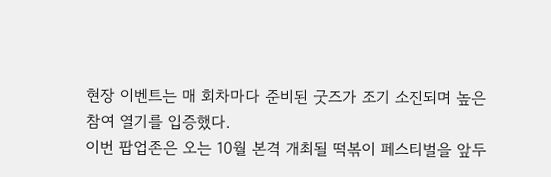현장 이벤트는 매 회차마다 준비된 굿즈가 조기 소진되며 높은 참여 열기를 입증했다.
이번 팝업존은 오는 10월 본격 개최될 떡볶이 페스티벌을 앞두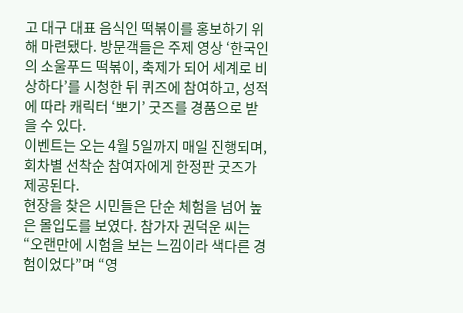고 대구 대표 음식인 떡볶이를 홍보하기 위해 마련됐다. 방문객들은 주제 영상 ‘한국인의 소울푸드 떡볶이, 축제가 되어 세계로 비상하다’를 시청한 뒤 퀴즈에 참여하고, 성적에 따라 캐릭터 ‘뽀기’ 굿즈를 경품으로 받을 수 있다.
이벤트는 오는 4월 5일까지 매일 진행되며, 회차별 선착순 참여자에게 한정판 굿즈가 제공된다.
현장을 찾은 시민들은 단순 체험을 넘어 높은 몰입도를 보였다. 참가자 권덕운 씨는 “오랜만에 시험을 보는 느낌이라 색다른 경험이었다”며 “영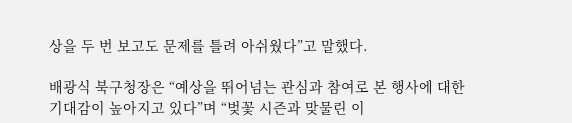상을 두 번 보고도 문제를 틀려 아쉬웠다”고 말했다.

배광식 북구청장은 “예상을 뛰어넘는 관심과 참여로 본 행사에 대한 기대감이 높아지고 있다”며 “벚꽃 시즌과 맞물린 이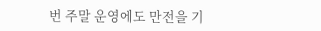번 주말 운영에도 만전을 기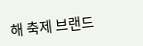해 축제 브랜드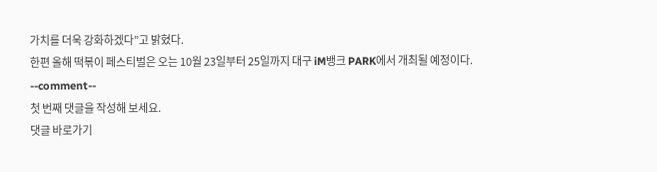가치를 더욱 강화하겠다”고 밝혔다.
한편 올해 떡볶이 페스티벌은 오는 10월 23일부터 25일까지 대구 iM뱅크 PARK에서 개최될 예정이다.
--comment--
첫 번째 댓글을 작성해 보세요.
댓글 바로가기